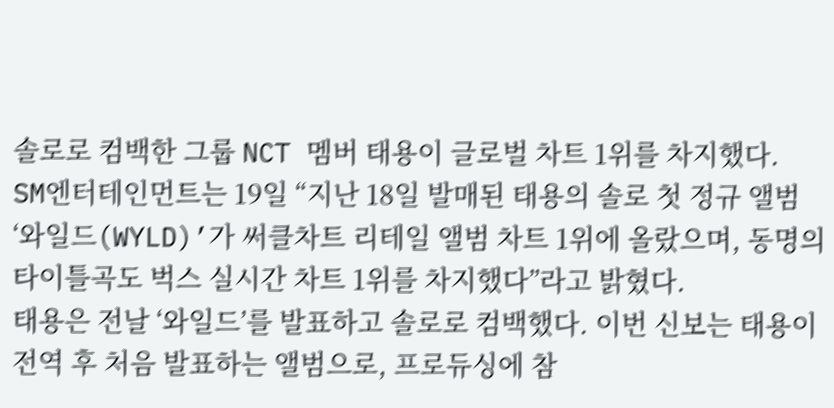솔로로 컴백한 그룹 NCT 멤버 태용이 글로벌 차트 1위를 차지했다.
SM엔터테인먼트는 19일 “지난 18일 발매된 태용의 솔로 첫 정규 앨범 ‘와일드(WYLD)’가 써클차트 리테일 앨범 차트 1위에 올랐으며, 동명의 타이틀곡도 벅스 실시간 차트 1위를 차지했다”라고 밝혔다.
태용은 전날 ‘와일드’를 발표하고 솔로로 컴백했다. 이번 신보는 태용이 전역 후 처음 발표하는 앨범으로, 프로듀싱에 참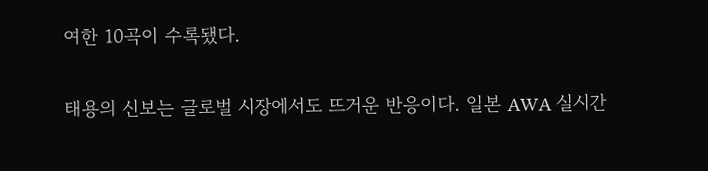여한 10곡이 수록됐다.

태용의 신보는 글로벌 시장에서도 뜨거운 반응이다. 일본 AWA 실시간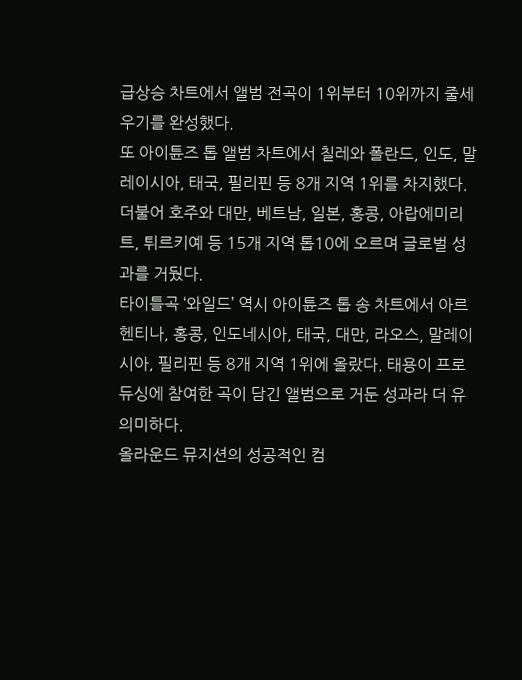급상승 차트에서 앨범 전곡이 1위부터 10위까지 줄세우기를 완성했다.
또 아이튠즈 톱 앨범 차트에서 칠레와 폴란드, 인도, 말레이시아, 태국, 필리핀 등 8개 지역 1위를 차지했다. 더불어 호주와 대만, 베트남, 일본, 홍콩, 아랍에미리트, 튀르키예 등 15개 지역 톱10에 오르며 글로벌 성과를 거뒀다.
타이틀곡 ‘와일드’ 역시 아이튠즈 톱 송 차트에서 아르헨티나, 홍콩, 인도네시아, 태국, 대만, 라오스, 말레이시아, 필리핀 등 8개 지역 1위에 올랐다. 태용이 프로듀싱에 참여한 곡이 담긴 앨범으로 거둔 성과라 더 유의미하다.
올라운드 뮤지션의 성공적인 컴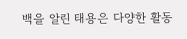백을 알린 태용은 다양한 활동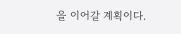을 이어갈 계획이다.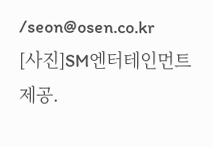/seon@osen.co.kr
[사진]SM엔터테인먼트 제공.